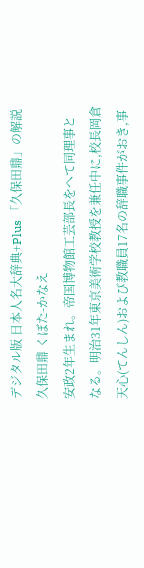デジタル版 日本人名大辞典+Plus 「久保田鼎」の解説
久保田鼎 くぼた-かなえ
安政2年生まれ。帝国博物館工芸部長をへて同理事となる。明治31年東京美術学校教授を兼任中に,校長岡倉天心(てんしん)および教職員17名の辞職事件がおき,事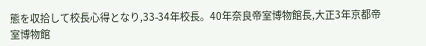態を収拾して校長心得となり,33-34年校長。40年奈良帝室博物館長,大正3年京都帝室博物館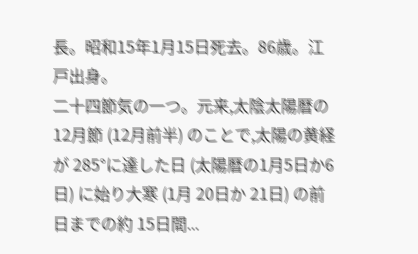長。昭和15年1月15日死去。86歳。江戸出身。
二十四節気の一つ。元来,太陰太陽暦の 12月節 (12月前半) のことで,太陽の黄経が 285°に達した日 (太陽暦の1月5日か6日) に始り大寒 (1月 20日か 21日) の前日までの約 15日間...